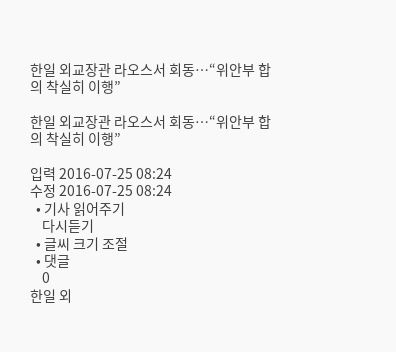한일 외교장관 라오스서 회동…“위안부 합의 착실히 이행”

한일 외교장관 라오스서 회동…“위안부 합의 착실히 이행”

입력 2016-07-25 08:24
수정 2016-07-25 08:24
  • 기사 읽어주기
    다시듣기
  • 글씨 크기 조절
  • 댓글
    0
한일 외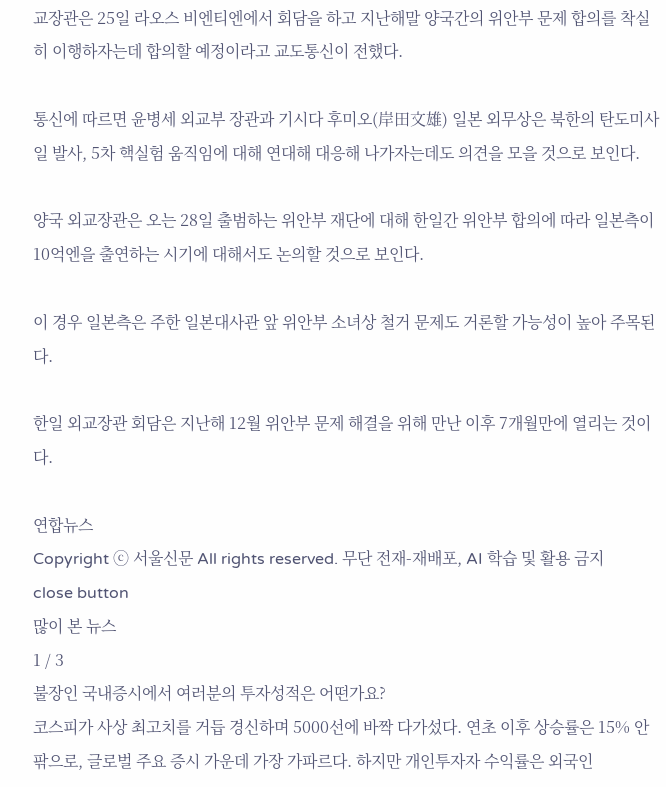교장관은 25일 라오스 비엔티엔에서 회담을 하고 지난해말 양국간의 위안부 문제 합의를 착실히 이행하자는데 합의할 예정이라고 교도통신이 전했다.

통신에 따르면 윤병세 외교부 장관과 기시다 후미오(岸田文雄) 일본 외무상은 북한의 탄도미사일 발사, 5차 핵실험 움직임에 대해 연대해 대응해 나가자는데도 의견을 모을 것으로 보인다.

양국 외교장관은 오는 28일 출범하는 위안부 재단에 대해 한일간 위안부 합의에 따라 일본측이 10억엔을 출연하는 시기에 대해서도 논의할 것으로 보인다.

이 경우 일본측은 주한 일본대사관 앞 위안부 소녀상 철거 문제도 거론할 가능성이 높아 주목된다.

한일 외교장관 회담은 지난해 12월 위안부 문제 해결을 위해 만난 이후 7개월만에 열리는 것이다.

연합뉴스
Copyright ⓒ 서울신문 All rights reserved. 무단 전재-재배포, AI 학습 및 활용 금지
close button
많이 본 뉴스
1 / 3
불장인 국내증시에서 여러분의 투자성적은 어떤가요?
코스피가 사상 최고치를 거듭 경신하며 5000선에 바짝 다가섰다. 연초 이후 상승률은 15% 안팎으로, 글로벌 주요 증시 가운데 가장 가파르다. 하지만 개인투자자 수익률은 외국인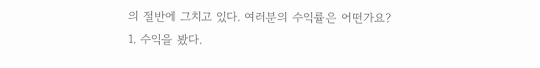의 절반에 그치고 있다. 여러분의 수익률은 어떤가요?
1. 수익을 봤다.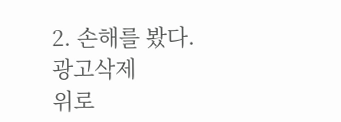2. 손해를 봤다.
광고삭제
위로